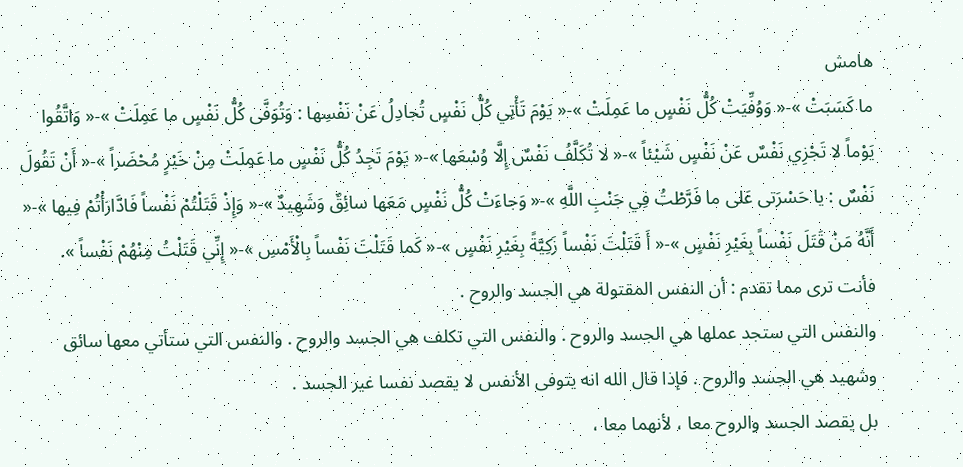هامش
ما كَسَبَتْ »-« وَوُفِّيَتْ كُلُّ نَفْسٍ ما عَمِلَتْ »-« يَوْمَ تَأْتِي كُلُّ نَفْسٍ تُجادِلُ عَنْ نَفْسِها : وَتُوَفَّى كُلُّ نَفْسٍ ما عَمِلَتْ »-« وَاتَّقُوا يَوْماً لا تَجْزِي نَفْسٌ عَنْ نَفْسٍ شَيْئاً »-« لا تُكَلَّفُ نَفْسٌ إِلَّا وُسْعَها »-« يَوْمَ تَجِدُ كُلُّ نَفْسٍ ما عَمِلَتْ مِنْ خَيْرٍ مُحْضَراً »-« أَنْ تَقُولَ نَفْسٌ : يا حَسْرَتى عَلى ما فَرَّطْتُ فِي جَنْبِ اللَّهِ »-« وَجاءَتْ كُلُّ نَفْسٍ مَعَها سائِقٌ وَشَهِيدٌ »-« وَإِذْ قَتَلْتُمْ نَفْساً فَادَّارَأْتُمْ فِيها »-« أَنَّهُ مَنْ قَتَلَ نَفْساً بِغَيْرِ نَفْسٍ »-« أَ قَتَلْتَ نَفْساً زَكِيَّةً بِغَيْرِ نَفْسٍ »-« كَما قَتَلْتَ نَفْساً بِالْأَمْسِ »-« إِنِّي قَتَلْتُ مِنْهُمْ نَفْساً ».
فأنت ترى مما تقدم : أن النفس المقتولة هي الجسد والروح .
والنفس التي ستجد عملها هي الجسد والروح . والنفس التي تكلف هي الجسد والروح . والنفس التي ستأتي معها سائق وشهيد هي الجسد والروح . فإذا قال الله انه يتوفى الأنفس لا يقصد نفسا غير الجسد .
بل يقصد الجسد والروح معا ، لأنهما معا ،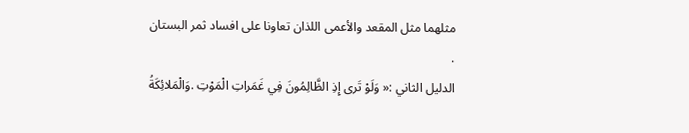مثلهما مثل المقعد والأعمى اللذان تعاونا على افساد ثمر البستان .
الدليل الثاني :« وَلَوْ تَرى إِذِ الظَّالِمُونَ فِي غَمَراتِ الْمَوْتِ .وَالْمَلائِكَةُ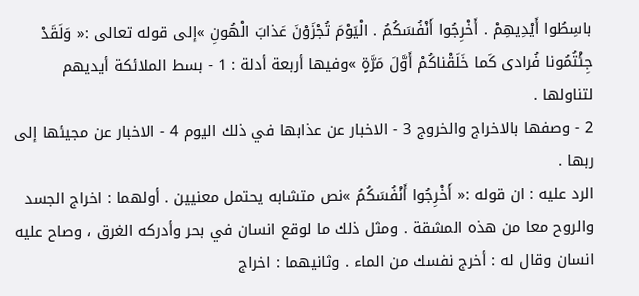باسِطُوا أَيْدِيهِمْ . أَخْرِجُوا أَنْفُسَكُمُ . الْيَوْمَ تُجْزَوْنَ عَذابَ الْهُونِ »إلى قوله تعالى :« وَلَقَدْ جِئْتُمُونا فُرادى كَما خَلَقْناكُمْ أَوَّلَ مَرَّةٍ »وفيها أربعة أدلة : 1 - بسط الملائكة أيديهم لتناولها .
2 - وصفها بالاخراج والخروج 3 - الاخبار عن عذابها في ذلك اليوم 4 - الاخبار عن مجيئها إلى ربها .
الرد عليه : ان قوله :« أَخْرِجُوا أَنْفُسَكُمُ »نص متشابه يحتمل معنيين . أولهما : اخراج الجسد والروح معا من هذه المشقة . ومثل ذلك ما لوقع انسان في بحر وأدركه الغرق ، وصاح عليه انسان وقال له : أخرج نفسك من الماء . وثانيهما : اخراج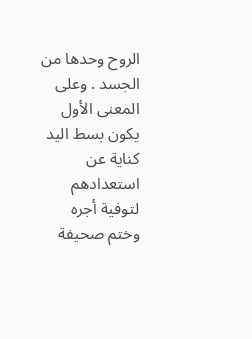الروح وحدها من الجسد . وعلى المعنى الأول يكون بسط اليد كناية عن استعدادهم لتوفية أجره وختم صحيفة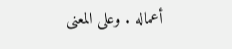أعماله . وعلى المعنى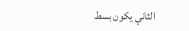الثاني يكون بسط